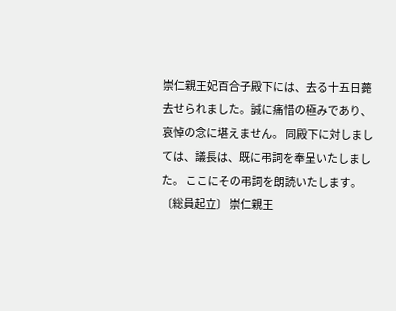崇仁親王妃百合子殿下には、去る十五日薨去せられました。誠に痛惜の極みであり、哀悼の念に堪えません。 同殿下に対しましては、議長は、既に弔詞を奉呈いたしました。 ここにその弔詞を朗読いたします。 〔総員起立〕 崇仁親王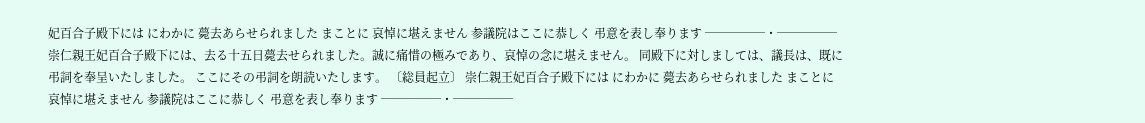妃百合子殿下には にわかに 薨去あらせられました まことに 哀悼に堪えません 参議院はここに恭しく 弔意を表し奉ります ─────・─────
崇仁親王妃百合子殿下には、去る十五日薨去せられました。誠に痛惜の極みであり、哀悼の念に堪えません。 同殿下に対しましては、議長は、既に弔詞を奉呈いたしました。 ここにその弔詞を朗読いたします。 〔総員起立〕 崇仁親王妃百合子殿下には にわかに 薨去あらせられました まことに 哀悼に堪えません 参議院はここに恭しく 弔意を表し奉ります ─────・─────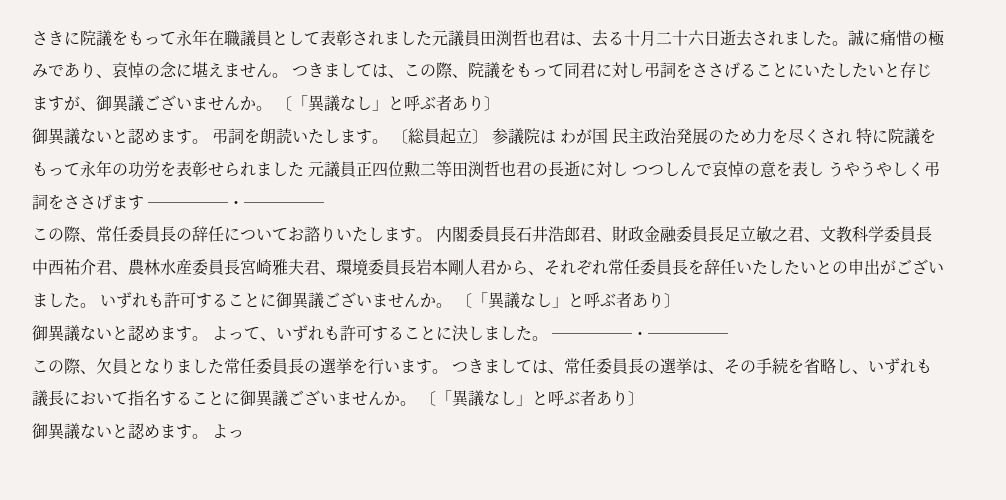さきに院議をもって永年在職議員として表彰されました元議員田渕哲也君は、去る十月二十六日逝去されました。誠に痛惜の極みであり、哀悼の念に堪えません。 つきましては、この際、院議をもって同君に対し弔詞をささげることにいたしたいと存じますが、御異議ございませんか。 〔「異議なし」と呼ぶ者あり〕
御異議ないと認めます。 弔詞を朗読いたします。 〔総員起立〕 参議院は わが国 民主政治発展のため力を尽くされ 特に院議をもって永年の功労を表彰せられました 元議員正四位勲二等田渕哲也君の長逝に対し つつしんで哀悼の意を表し うやうやしく弔詞をささげます ─────・─────
この際、常任委員長の辞任についてお諮りいたします。 内閣委員長石井浩郎君、財政金融委員長足立敏之君、文教科学委員長中西祐介君、農林水産委員長宮崎雅夫君、環境委員長岩本剛人君から、それぞれ常任委員長を辞任いたしたいとの申出がございました。 いずれも許可することに御異議ございませんか。 〔「異議なし」と呼ぶ者あり〕
御異議ないと認めます。 よって、いずれも許可することに決しました。 ─────・─────
この際、欠員となりました常任委員長の選挙を行います。 つきましては、常任委員長の選挙は、その手続を省略し、いずれも議長において指名することに御異議ございませんか。 〔「異議なし」と呼ぶ者あり〕
御異議ないと認めます。 よっ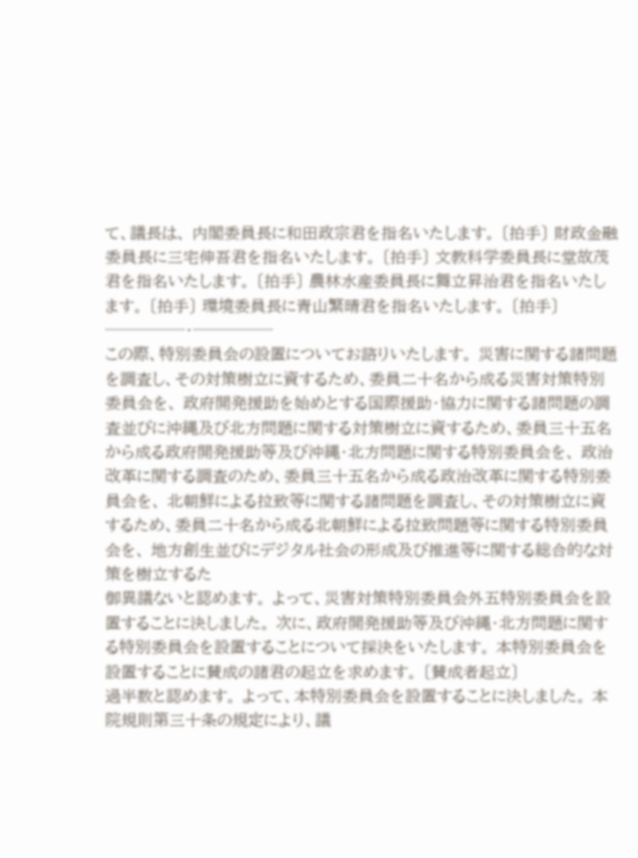て、議長は、 内閣委員長に和田政宗君を指名いたします。 〔拍手〕 財政金融委員長に三宅伸吾君を指名いたします。 〔拍手〕 文教科学委員長に堂故茂君を指名いたします。 〔拍手〕 農林水産委員長に舞立昇治君を指名いたします。 〔拍手〕 環境委員長に青山繁晴君を指名いたします。 〔拍手〕 ─────・─────
この際、特別委員会の設置についてお諮りいたします。 災害に関する諸問題を調査し、その対策樹立に資するため、委員二十名から成る災害対策特別委員会を、 政府開発援助を始めとする国際援助・協力に関する諸問題の調査並びに沖縄及び北方問題に関する対策樹立に資するため、委員三十五名から成る政府開発援助等及び沖縄・北方問題に関する特別委員会を、 政治改革に関する調査のため、委員三十五名から成る政治改革に関する特別委員会を、 北朝鮮による拉致等に関する諸問題を調査し、その対策樹立に資するため、委員二十名から成る北朝鮮による拉致問題等に関する特別委員会を、 地方創生並びにデジタル社会の形成及び推進等に関する総合的な対策を樹立するた
御異議ないと認めます。 よって、災害対策特別委員会外五特別委員会を設置することに決しました。 次に、政府開発援助等及び沖縄・北方問題に関する特別委員会を設置することについて採決をいたします。 本特別委員会を設置することに賛成の諸君の起立を求めます。 〔賛成者起立〕
過半数と認めます。 よって、本特別委員会を設置することに決しました。 本院規則第三十条の規定により、議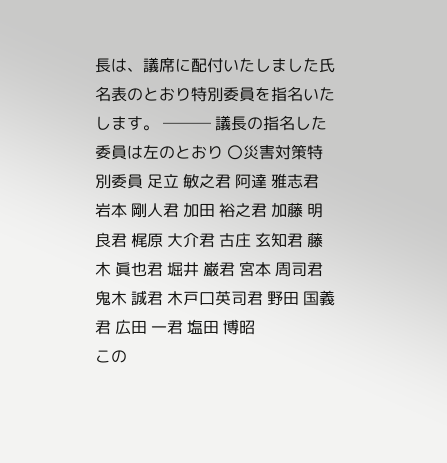長は、議席に配付いたしました氏名表のとおり特別委員を指名いたします。 ─── 議長の指名した委員は左のとおり 〇災害対策特別委員 足立 敏之君 阿達 雅志君 岩本 剛人君 加田 裕之君 加藤 明良君 梶原 大介君 古庄 玄知君 藤木 眞也君 堀井 巌君 宮本 周司君 鬼木 誠君 木戸口英司君 野田 国義君 広田 一君 塩田 博昭
この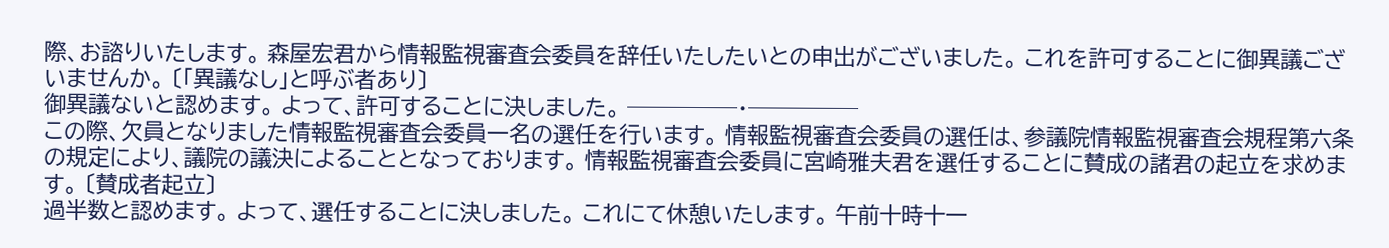際、お諮りいたします。 森屋宏君から情報監視審査会委員を辞任いたしたいとの申出がございました。 これを許可することに御異議ございませんか。 〔「異議なし」と呼ぶ者あり〕
御異議ないと認めます。 よって、許可することに決しました。 ─────・─────
この際、欠員となりました情報監視審査会委員一名の選任を行います。 情報監視審査会委員の選任は、参議院情報監視審査会規程第六条の規定により、議院の議決によることとなっております。 情報監視審査会委員に宮崎雅夫君を選任することに賛成の諸君の起立を求めます。 〔賛成者起立〕
過半数と認めます。 よって、選任することに決しました。 これにて休憩いたします。 午前十時十一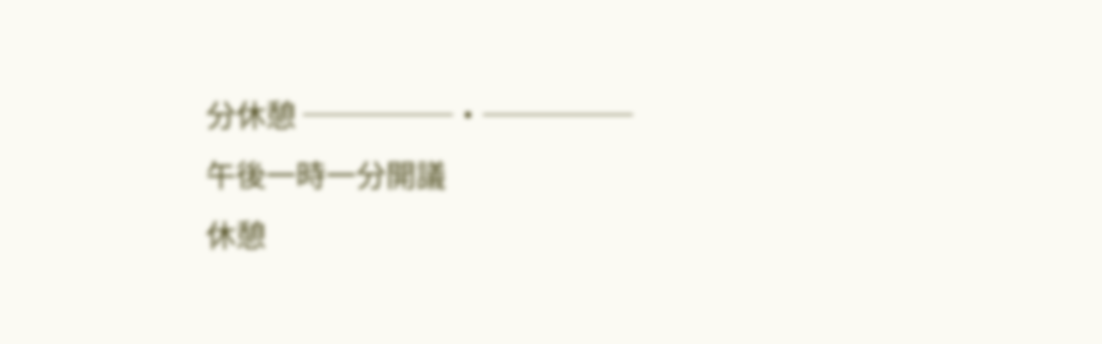分休憩 ─────・───── 午後一時一分開議
休憩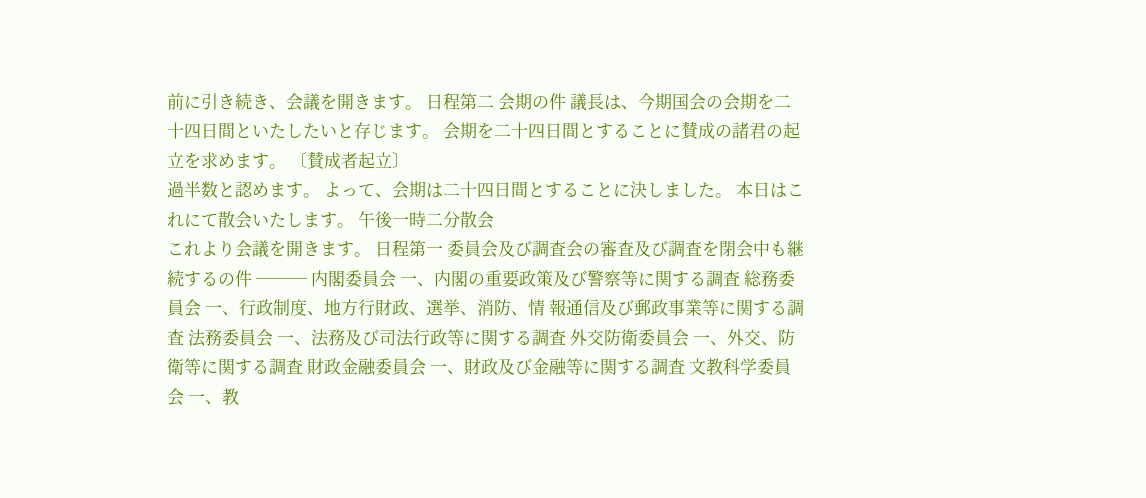前に引き続き、会議を開きます。 日程第二 会期の件 議長は、今期国会の会期を二十四日間といたしたいと存じます。 会期を二十四日間とすることに賛成の諸君の起立を求めます。 〔賛成者起立〕
過半数と認めます。 よって、会期は二十四日間とすることに決しました。 本日はこれにて散会いたします。 午後一時二分散会
これより会議を開きます。 日程第一 委員会及び調査会の審査及び調査を閉会中も継続するの件 ─── 内閣委員会 一、内閣の重要政策及び警察等に関する調査 総務委員会 一、行政制度、地方行財政、選挙、消防、情 報通信及び郵政事業等に関する調査 法務委員会 一、法務及び司法行政等に関する調査 外交防衛委員会 一、外交、防衛等に関する調査 財政金融委員会 一、財政及び金融等に関する調査 文教科学委員会 一、教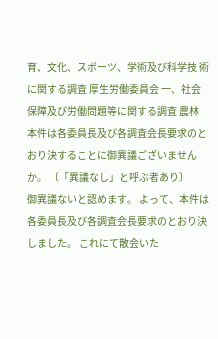育、文化、スポーツ、学術及び科学技 術に関する調査 厚生労働委員会 一、社会保障及び労働問題等に関する調査 農林
本件は各委員長及び各調査会長要求のとおり決することに御異議ございませんか。 〔「異議なし」と呼ぶ者あり〕
御異議ないと認めます。 よって、本件は各委員長及び各調査会長要求のとおり決しました。 これにて散会いた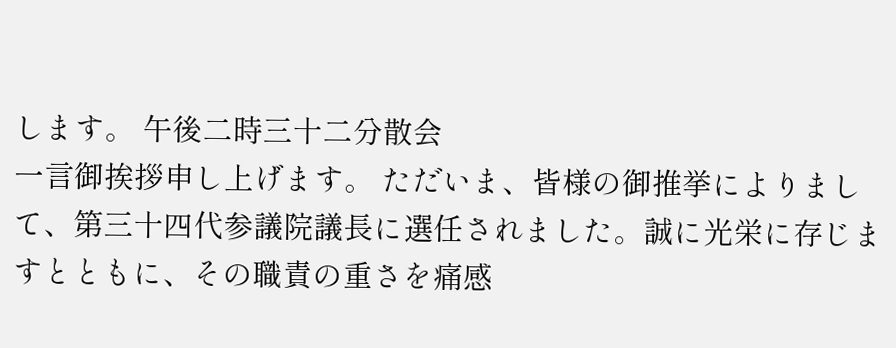します。 午後二時三十二分散会
一言御挨拶申し上げます。 ただいま、皆様の御推挙によりまして、第三十四代参議院議長に選任されました。誠に光栄に存じますとともに、その職責の重さを痛感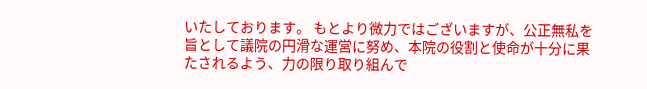いたしております。 もとより微力ではございますが、公正無私を旨として議院の円滑な運営に努め、本院の役割と使命が十分に果たされるよう、力の限り取り組んで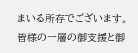まいる所存でございます。 皆様の一層の御支援と御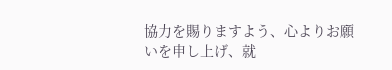協力を賜りますよう、心よりお願いを申し上げ、就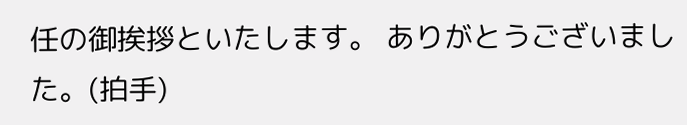任の御挨拶といたします。 ありがとうございました。(拍手)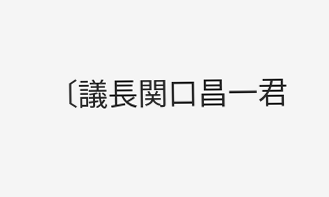〔議長関口昌一君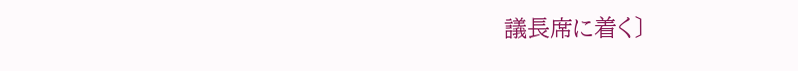議長席に着く〕